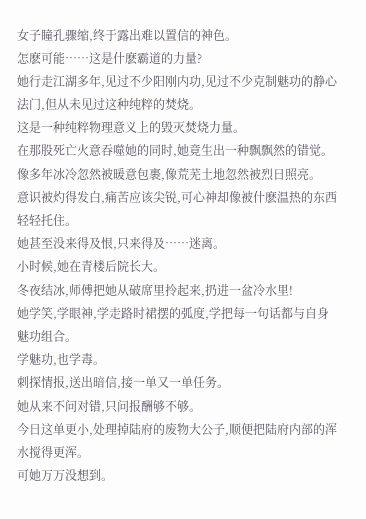女子瞳孔骤缩,终于露出难以置信的神色。
怎麽可能……这是什麽霸道的力量?
她行走江湖多年,见过不少阳刚内功,见过不少克制魅功的静心法门,但从未见过这种纯粹的焚烧。
这是一种纯粹物理意义上的毁灭焚烧力量。
在那股死亡火意吞噬她的同时,她竟生出一种飘飘然的错觉。
像多年冰冷忽然被暖意包裹,像荒芜土地忽然被烈日照亮。
意识被灼得发白,痛苦应该尖锐,可心神却像被什麽温热的东西轻轻托住。
她甚至没来得及恨,只来得及……迷离。
小时候,她在青楼后院长大。
冬夜结冰,师傅把她从破席里拎起来,扔进一盆冷水里!
她学笑,学眼神,学走路时裙摆的弧度,学把每一句话都与自身魅功组合。
学魅功,也学毒。
刺探情报,送出暗信,接一单又一单任务。
她从来不问对错,只问报酬够不够。
今日这单更小,处理掉陆府的废物大公子,顺便把陆府内部的浑水搅得更浑。
可她万万没想到。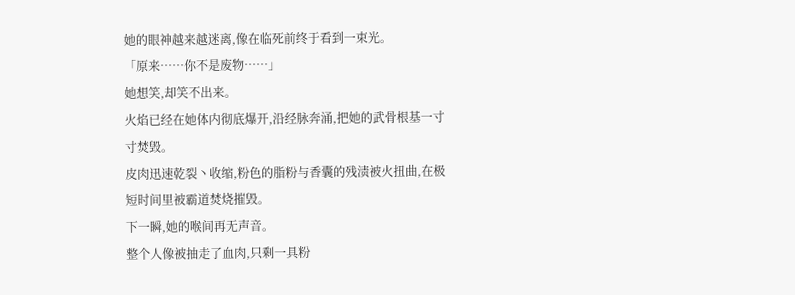她的眼神越来越迷离,像在临死前终于看到一束光。
「原来……你不是废物……」
她想笑,却笑不出来。
火焰已经在她体内彻底爆开,沿经脉奔涌,把她的武骨根基一寸寸焚毁。
皮肉迅速乾裂丶收缩,粉色的脂粉与香囊的残渍被火扭曲,在极短时间里被霸道焚烧摧毁。
下一瞬,她的喉间再无声音。
整个人像被抽走了血肉,只剩一具粉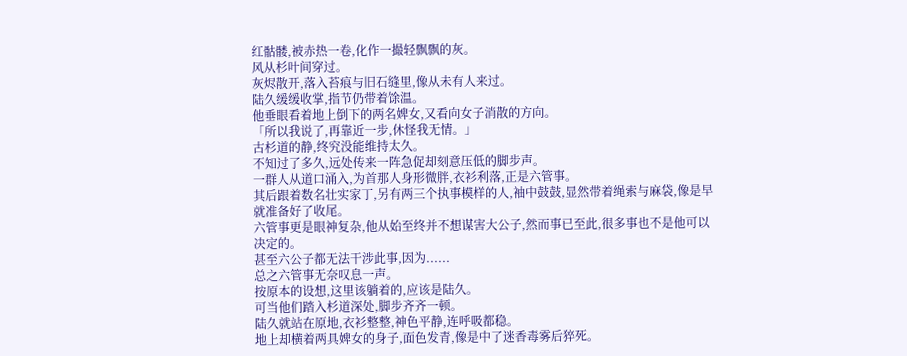红骷髅,被赤热一卷,化作一撮轻飘飘的灰。
风从杉叶间穿过。
灰烬散开,落入苔痕与旧石缝里,像从未有人来过。
陆久缓缓收掌,指节仍带着馀温。
他垂眼看着地上倒下的两名婢女,又看向女子消散的方向。
「所以我说了,再靠近一步,休怪我无情。」
古杉道的静,终究没能维持太久。
不知过了多久,远处传来一阵急促却刻意压低的脚步声。
一群人从道口涌入,为首那人身形微胖,衣衫利落,正是六管事。
其后跟着数名壮实家丁,另有两三个执事模样的人,袖中鼓鼓,显然带着绳索与麻袋,像是早就准备好了收尾。
六管事更是眼神复杂,他从始至终并不想谋害大公子,然而事已至此,很多事也不是他可以决定的。
甚至六公子都无法干涉此事,因为......
总之六管事无奈叹息一声。
按原本的设想,这里该躺着的,应该是陆久。
可当他们踏入杉道深处,脚步齐齐一顿。
陆久就站在原地,衣衫整整,神色平静,连呼吸都稳。
地上却横着两具婢女的身子,面色发青,像是中了迷香毒雾后猝死。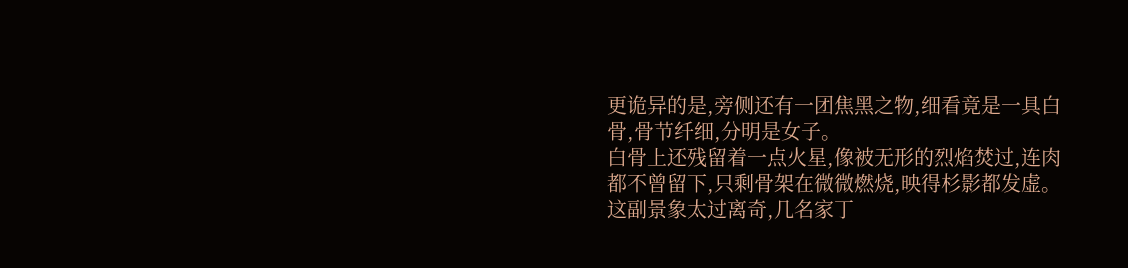更诡异的是,旁侧还有一团焦黑之物,细看竟是一具白骨,骨节纤细,分明是女子。
白骨上还残留着一点火星,像被无形的烈焰焚过,连肉都不曾留下,只剩骨架在微微燃烧,映得杉影都发虚。
这副景象太过离奇,几名家丁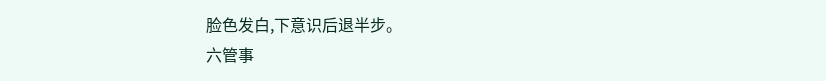脸色发白,下意识后退半步。
六管事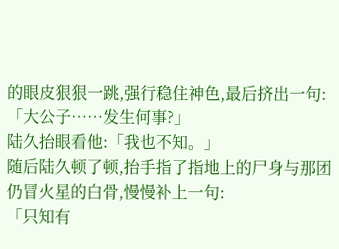的眼皮狠狠一跳,强行稳住神色,最后挤出一句:「大公子……发生何事?」
陆久抬眼看他:「我也不知。」
随后陆久顿了顿,抬手指了指地上的尸身与那团仍冒火星的白骨,慢慢补上一句:
「只知有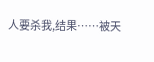人要杀我,结果……被天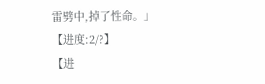雷劈中,掉了性命。」
【进度:2/?】
【进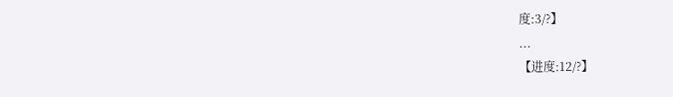度:3/?】
...
【进度:12/?】